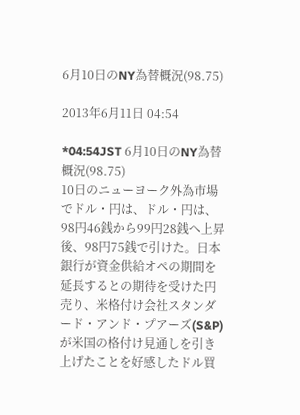6月10日のNY為替概況(98.75)

2013年6月11日 04:54

*04:54JST 6月10日のNY為替概況(98.75)
10日のニューヨーク外為市場でドル・円は、ドル・円は、98円46銭から99円28銭へ上昇後、98円75銭で引けた。日本銀行が資金供給オペの期間を延長するとの期待を受けた円売り、米格付け会社スタンダード・アンド・プアーズ(S&P)が米国の格付け見通しを引き上げたことを好感したドル買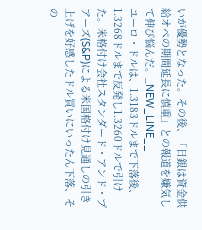いが優勢となった。その後、「日銀は資金供給オペの期間延長に慎重」との報道を嫌気して伸び悩んだ。_NEW_LINE__
ユーロ・ドルは、1.3183ドルまで下落後、1.3268ドルまで反発し1.3260ドルで引けた。米格付け会社スタンダード・アンド・プアーズ(S&P)による米国格付け見通しの引き上げを好感したドル買いにいったん下落、その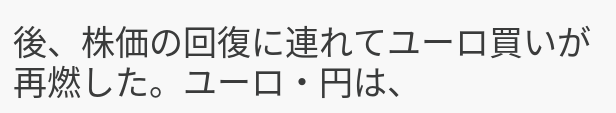後、株価の回復に連れてユーロ買いが再燃した。ユーロ・円は、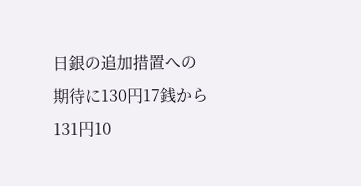日銀の追加措置への期待に130円17銭から131円10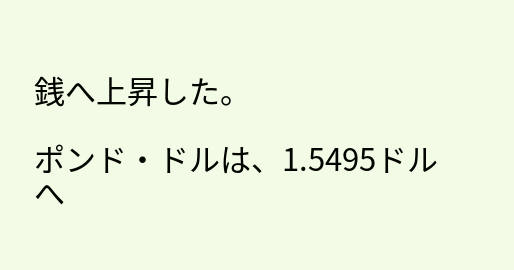銭へ上昇した。

ポンド・ドルは、1.5495ドルへ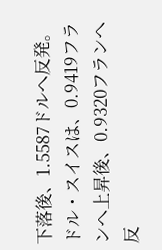下落後、1.5587ドルへ反発。ドル・スイスは、0.9419フランへ上昇後、0.9320フランへ反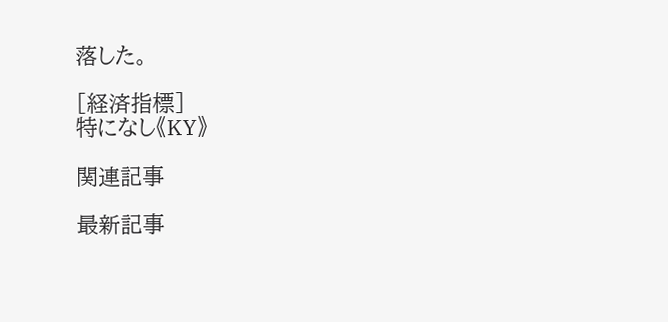落した。

[経済指標]
特になし《KY》

関連記事

最新記事